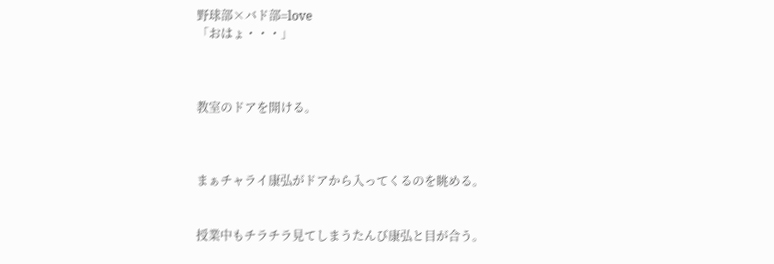野球部×バド部=love
「おはょ・・・」



教室のドアを開ける。



まぁチャライ康弘がドアから入ってくるのを眺める。


授業中もチラチラ見てしまうたんび康弘と目が合う。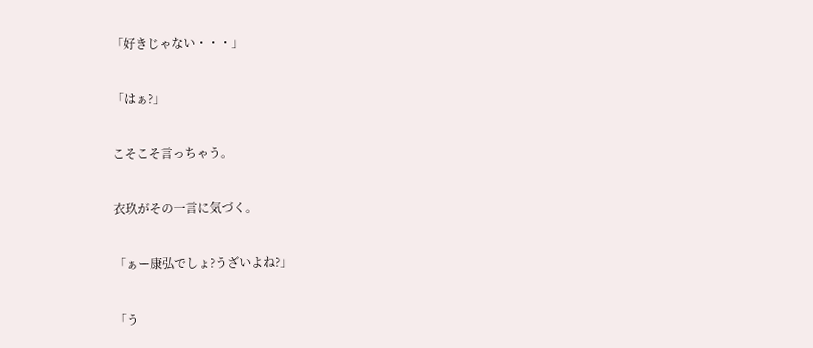「好きじゃない・・・」


「はぁ?」


こそこそ言っちゃう。


衣玖がその一言に気づく。


「ぁー康弘でしょ?うざいよね?」


「う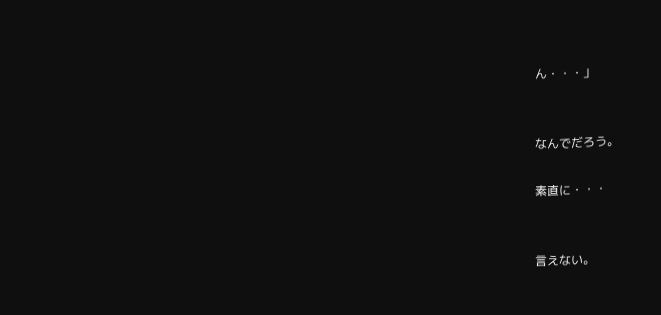ん・・・」


なんでだろう。

素直に・・・


言えない。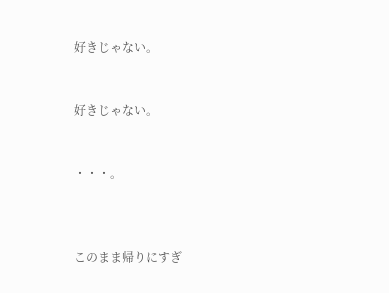好きじゃない。


好きじゃない。


・・・。



このまま帰りにすぎ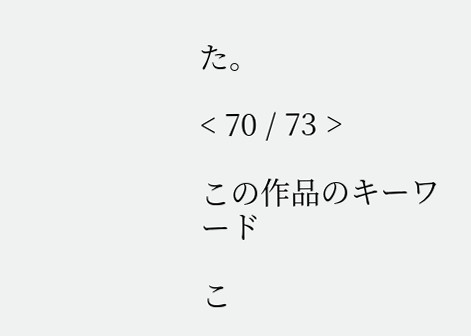た。

< 70 / 73 >

この作品のキーワード

こ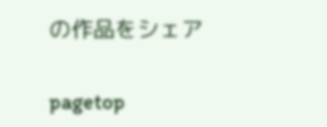の作品をシェア

pagetop